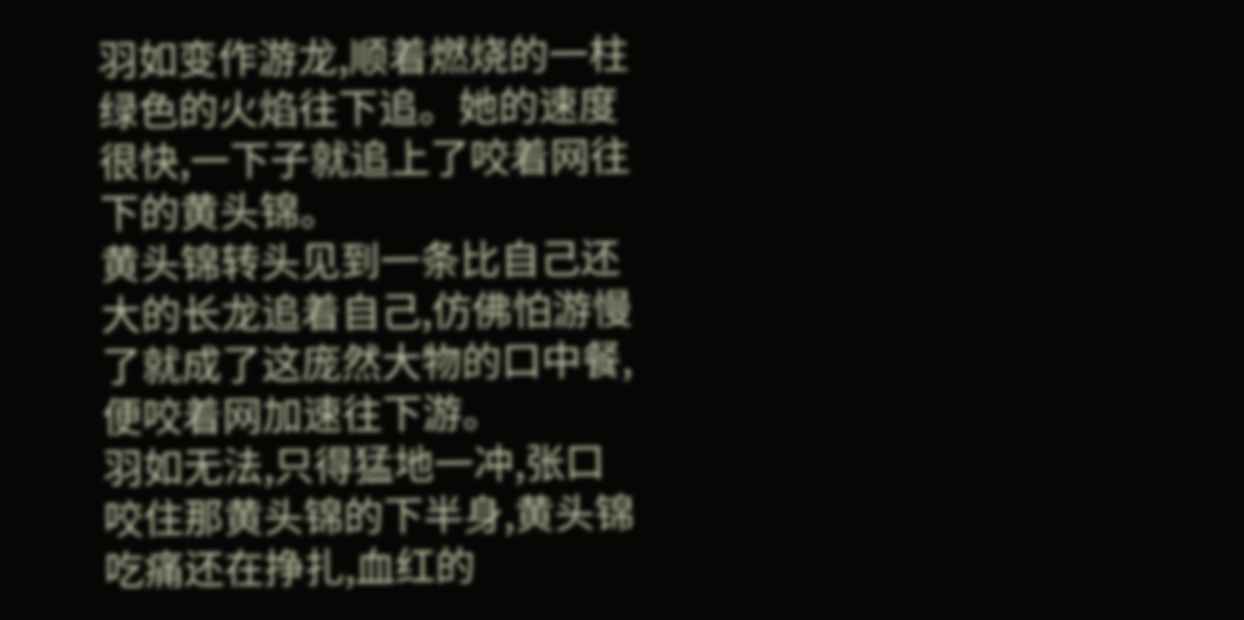羽如变作游龙,顺着燃烧的一柱绿色的火焰往下追。她的速度很快,一下子就追上了咬着网往下的黄头锦。
黄头锦转头见到一条比自己还大的长龙追着自己,仿佛怕游慢了就成了这庞然大物的口中餐,便咬着网加速往下游。
羽如无法,只得猛地一冲,张口咬住那黄头锦的下半身,黄头锦吃痛还在挣扎,血红的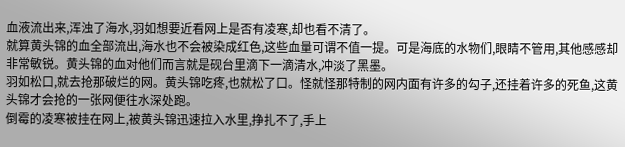血液流出来,浑浊了海水,羽如想要近看网上是否有凌寒,却也看不清了。
就算黄头锦的血全部流出,海水也不会被染成红色,这些血量可谓不值一提。可是海底的水物们,眼睛不管用,其他感感却非常敏锐。黄头锦的血对他们而言就是砚台里滴下一滴清水,冲淡了黑墨。
羽如松口,就去抢那破烂的网。黄头锦吃疼,也就松了口。怪就怪那特制的网内面有许多的勾子,还挂着许多的死鱼,这黄头锦才会抢的一张网便往水深处跑。
倒霉的凌寒被挂在网上,被黄头锦迅速拉入水里,挣扎不了,手上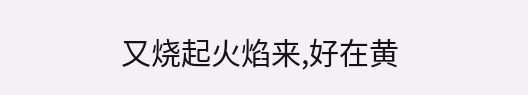又烧起火焰来,好在黄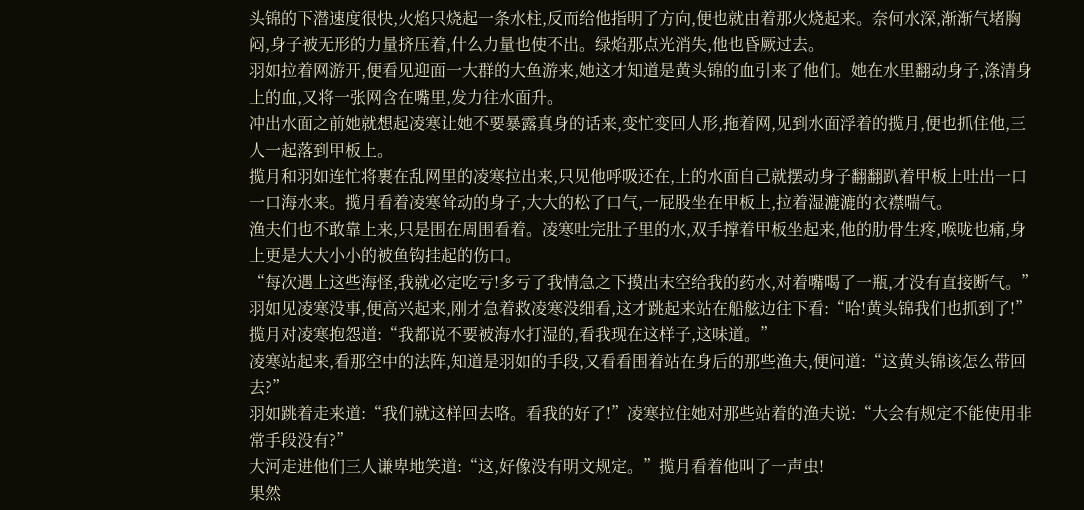头锦的下潜速度很快,火焰只烧起一条水柱,反而给他指明了方向,便也就由着那火烧起来。奈何水深,渐渐气堵胸闷,身子被无形的力量挤压着,什么力量也使不出。绿焰那点光消失,他也昏厥过去。
羽如拉着网游开,便看见迎面一大群的大鱼游来,她这才知道是黄头锦的血引来了他们。她在水里翻动身子,涤清身上的血,又将一张网含在嘴里,发力往水面升。
冲出水面之前她就想起凌寒让她不要暴露真身的话来,变忙变回人形,拖着网,见到水面浮着的揽月,便也抓住他,三人一起落到甲板上。
揽月和羽如连忙将裹在乱网里的凌寒拉出来,只见他呼吸还在,上的水面自己就摆动身子翻翻趴着甲板上吐出一口一口海水来。揽月看着凌寒耸动的身子,大大的松了口气,一屁股坐在甲板上,拉着湿漉漉的衣襟喘气。
渔夫们也不敢靠上来,只是围在周围看着。凌寒吐完肚子里的水,双手撑着甲板坐起来,他的肋骨生疼,喉咙也痛,身上更是大大小小的被鱼钩挂起的伤口。
“每次遇上这些海怪,我就必定吃亏!多亏了我情急之下摸出末空给我的药水,对着嘴喝了一瓶,才没有直接断气。”
羽如见凌寒没事,便高兴起来,刚才急着救凌寒没细看,这才跳起来站在船舷边往下看:“哈!黄头锦我们也抓到了!”
揽月对凌寒抱怨道:“我都说不要被海水打湿的,看我现在这样子,这味道。”
凌寒站起来,看那空中的法阵,知道是羽如的手段,又看看围着站在身后的那些渔夫,便问道:“这黄头锦该怎么带回去?”
羽如跳着走来道:“我们就这样回去咯。看我的好了!”凌寒拉住她对那些站着的渔夫说:“大会有规定不能使用非常手段没有?”
大河走进他们三人谦卑地笑道:“这,好像没有明文规定。”揽月看着他叫了一声虫!
果然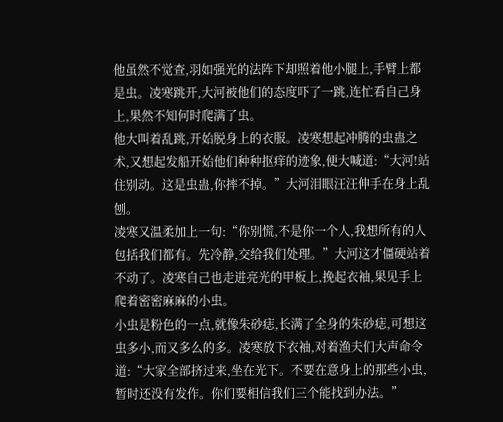他虽然不觉查,羽如强光的法阵下却照着他小腿上,手臂上都是虫。凌寒跳开,大河被他们的态度吓了一跳,连忙看自己身上,果然不知何时爬满了虫。
他大叫着乱跳,开始脱身上的衣服。凌寒想起冲腾的虫蛊之术,又想起发船开始他们种种抠痒的迹象,便大喊道:“大河!站住别动。这是虫蛊,你摔不掉。”大河泪眼汪汪伸手在身上乱刨。
凌寒又温柔加上一句:“你别慌,不是你一个人,我想所有的人包括我们都有。先冷静,交给我们处理。”大河这才僵硬站着不动了。凌寒自己也走进亮光的甲板上,挽起衣袖,果见手上爬着密密麻麻的小虫。
小虫是粉色的一点,就像朱砂痣,长满了全身的朱砂痣,可想这虫多小,而又多么的多。凌寒放下衣袖,对着渔夫们大声命令道:“大家全部挤过来,坐在光下。不要在意身上的那些小虫,暂时还没有发作。你们要相信我们三个能找到办法。”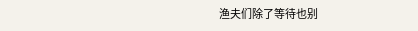渔夫们除了等待也别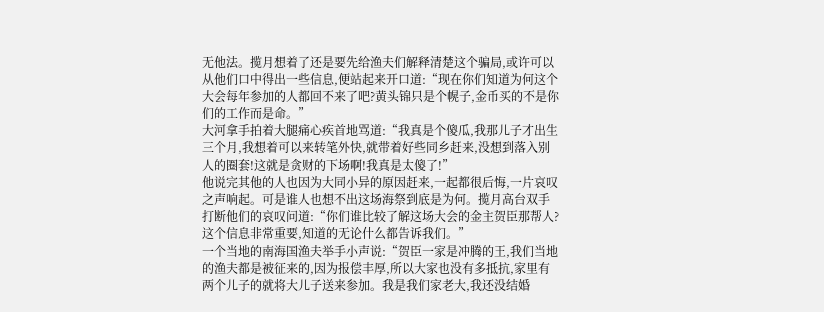无他法。揽月想着了还是要先给渔夫们解释清楚这个骗局,或许可以从他们口中得出一些信息,便站起来开口道:“现在你们知道为何这个大会每年参加的人都回不来了吧?黄头锦只是个幌子,金币买的不是你们的工作而是命。”
大河拿手拍着大腿痛心疾首地骂道:“我真是个傻瓜,我那儿子才出生三个月,我想着可以来转笔外快,就带着好些同乡赶来,没想到落入别人的圈套!这就是贪财的下场啊!我真是太傻了!”
他说完其他的人也因为大同小异的原因赶来,一起都很后悔,一片哀叹之声响起。可是谁人也想不出这场海祭到底是为何。揽月高台双手打断他们的哀叹问道:“你们谁比较了解这场大会的金主贺臣那帮人?这个信息非常重要,知道的无论什么都告诉我们。”
一个当地的南海国渔夫举手小声说:“贺臣一家是冲腾的王,我们当地的渔夫都是被征来的,因为报偿丰厚,所以大家也没有多抵抗,家里有两个儿子的就将大儿子送来参加。我是我们家老大,我还没结婚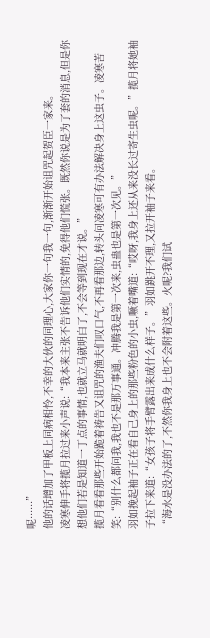呢······”
他的话增加了甲板上同病相怜,不幸的大伙的同理心,大家你一句我一句,渐渐开始诅咒起贺臣一家来。
凌寒伸手将揽月拉过来小声说:“我本来主张不告诉他们实情的,免得他们慌张。既然你说是为了套的消息,但是你想他们若是知道一丁点的事情,也就立马就明白了,不会等到现在才说。”
揽月看看那些开始跪着祷告又诅咒的渔夫们叹口气,不再看那边,转头问凌寒可有办法解决身上这虫子。凌寒苦笑:“别什么都问我,我也不是那万事通。冲腾我是第一次来,虫蛊也是第一次见。”
羽如挽起袖子正在看自己身上的那些粉色的小虫,噘着嘴道:“哎呀,我身上还从来没长过寄生虫呢。”揽月将她袖子拉下来道:“女孩子将手臂露出来成什么样子。”羽如跳开不理,又拉开袖子来看。
“海水是没办法的了,不然你我身上也不会附着这些。火呢?我们试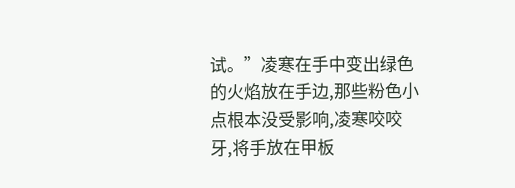试。”凌寒在手中变出绿色的火焰放在手边,那些粉色小点根本没受影响,凌寒咬咬牙,将手放在甲板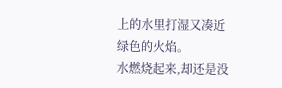上的水里打湿又凑近绿色的火焰。
水燃烧起来,却还是没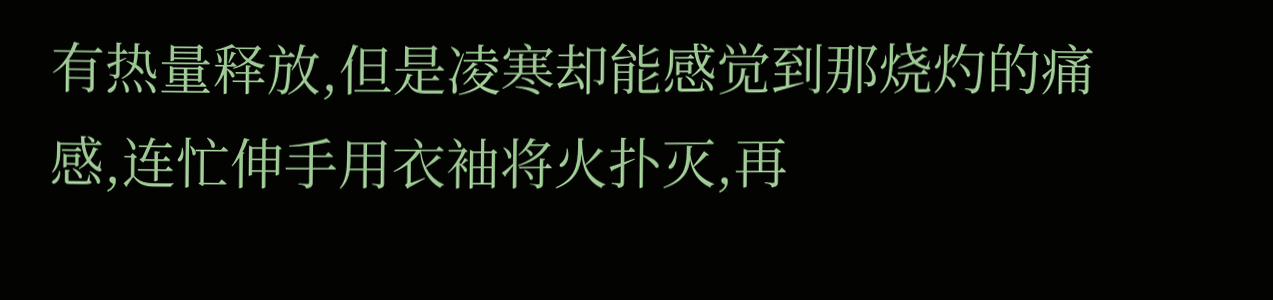有热量释放,但是凌寒却能感觉到那烧灼的痛感,连忙伸手用衣袖将火扑灭,再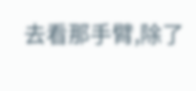去看那手臂,除了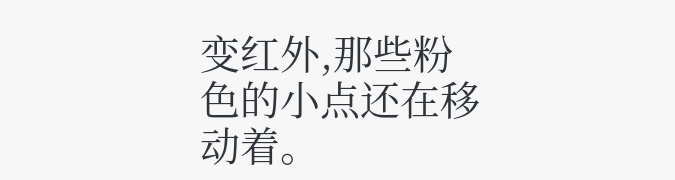变红外,那些粉色的小点还在移动着。